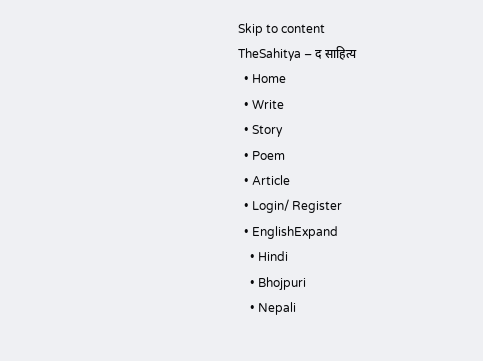Skip to content
TheSahitya – द साहित्य
  • Home
  • Write
  • Story
  • Poem
  • Article
  • Login/ Register
  • EnglishExpand
    • Hindi
    • Bhojpuri
    • Nepali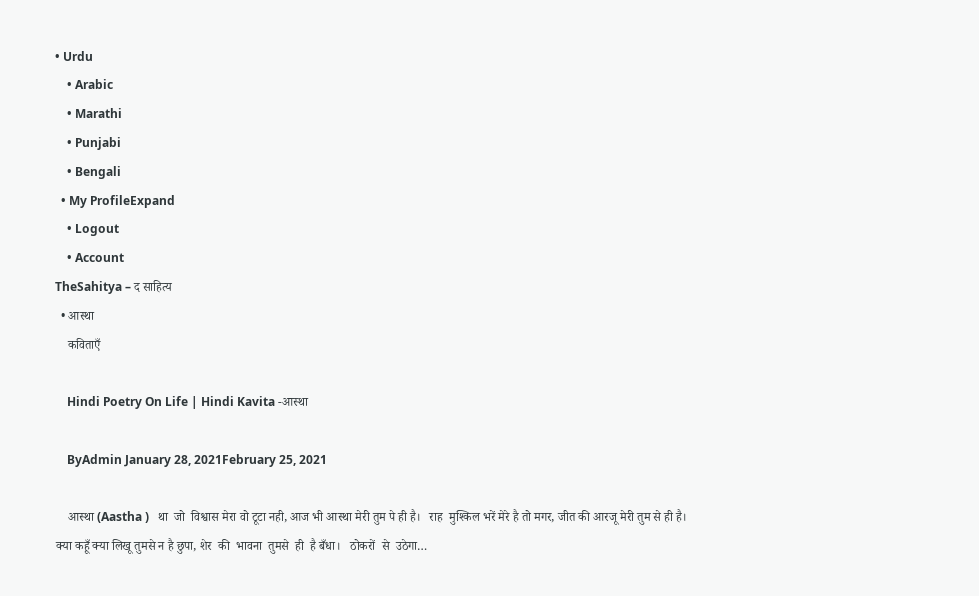• Urdu
    • Arabic
    • Marathi
    • Punjabi
    • Bengali
  • My ProfileExpand
    • Logout
    • Account
TheSahitya – द साहित्य
  • आस्था
    कविताएँ

    Hindi Poetry On Life | Hindi Kavita -आस्था

    ByAdmin January 28, 2021February 25, 2021

    आस्था (Aastha )   था  जो  विश्वास मेरा वो टूटा नही, आज भी आस्था मेरी तुम पे ही है।   राह  मुश्किल भरें मेरे है तो मगर, जीत की आरजू मेरी तुम से ही है।   क्या कहूँ क्या लिखू तुमसे न है छुपा, शेर  की  भावना  तुमसे  ही  है बँधा।   ठोकरों  से  उठेगा…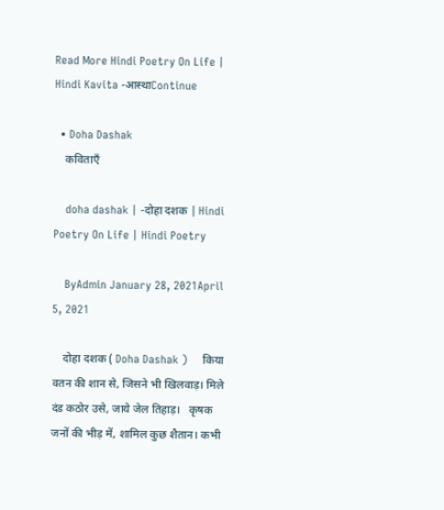Read More Hindi Poetry On Life | Hindi Kavita -आस्थाContinue

  • Doha Dashak
    कविताएँ

    doha dashak | -दोहा दशक | Hindi Poetry On Life | Hindi Poetry

    ByAdmin January 28, 2021April 5, 2021

    दोहा दशक ( Doha Dashak )     किया वतन की शान से, जिसने भी खिलवाड़। मिले दंड कठोर उसे, जाये जेल तिहाड़।   कृषक जनों की भीड़ में, शामिल कुछ शैतान। कभी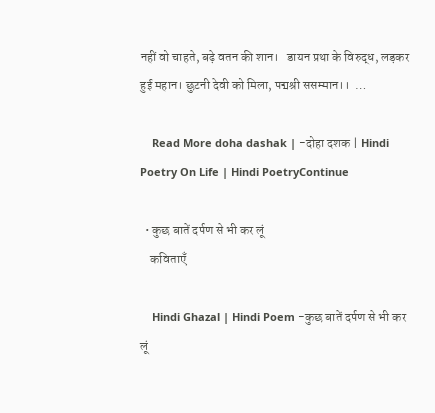नहीं वो चाहते, बढ़े वतन की शान।   डायन प्रथा के विरुद्ध, लड़कर हुई महान। छुटनी देवी को मिला, पद्मश्री ससम्मान।।  …

    Read More doha dashak | -दोहा दशक | Hindi Poetry On Life | Hindi PoetryContinue

  • कुछ बातें दर्पण से भी कर लूं
    कविताएँ

    Hindi Ghazal | Hindi Poem -कुछ बातें दर्पण से भी कर लूं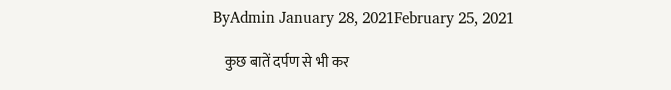ByAdmin January 28, 2021February 25, 2021

    कुछ बातें दर्पण से भी कर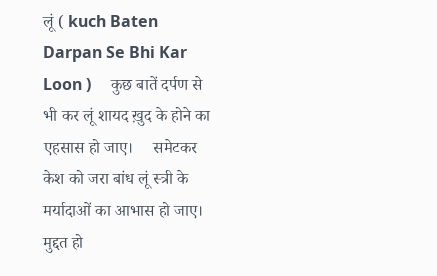लूं ( kuch Baten Darpan Se Bhi Kar Loon )     कुछ बातें दर्पण से भी कर लूं शायद ख़ुद के होने का एहसास हो जाए।     समेटकर केश को जरा बांध लूं स्त्री के मर्यादाओं का आभास हो जाए।     मुद्दत हो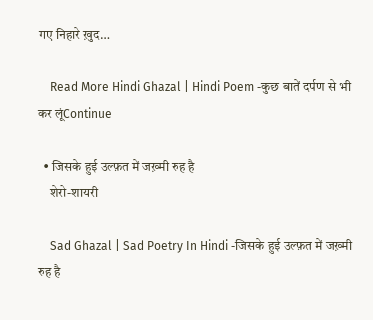गए निहारे ख़ुद…

    Read More Hindi Ghazal | Hindi Poem -कुछ बातें दर्पण से भी कर लूंContinue

  • जिसके हुई उल्फ़त में जख़्मी रुह है
    शेरो-शायरी

    Sad Ghazal | Sad Poetry In Hindi -जिसके हुई उल्फ़त में जख़्मी रुह है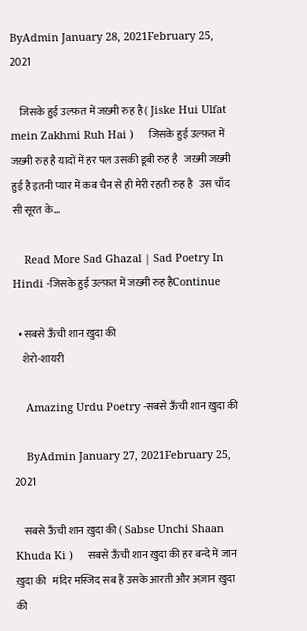ByAdmin January 28, 2021February 25, 2021

    जिसके हुई उल्फ़त में जख़्मी रुह है ( Jiske Hui Ulfat mein Zakhmi Ruh Hai )     जिसके हुई उल्फ़त में जख़्मी रुह है यादों में हर पल उसकी डूबी रुह है   जख़्मी जख़्मी हुई है इतनी प्यार में कब चैन से ही मेरी रहती रुह है   उस चाँद सी सूरत के…

    Read More Sad Ghazal | Sad Poetry In Hindi -जिसके हुई उल्फ़त में जख़्मी रुह हैContinue

  • सबसे ऊँची शान ख़ुदा की
    शेरो-शायरी

    Amazing Urdu Poetry -सबसे ऊँची शान ख़ुदा की

    ByAdmin January 27, 2021February 25, 2021

    सबसे ऊँची शान ख़ुदा की ( Sabse Unchi Shaan Khuda Ki )     सबसे ऊँची शान ख़ुदा की हर बन्दे में जान ख़ुदा की   मंदिर मस्जिद सब हैं उसके आरती और अज़ान ख़ुदा की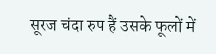सूरज चंदा रुप हैं उसके फूलों में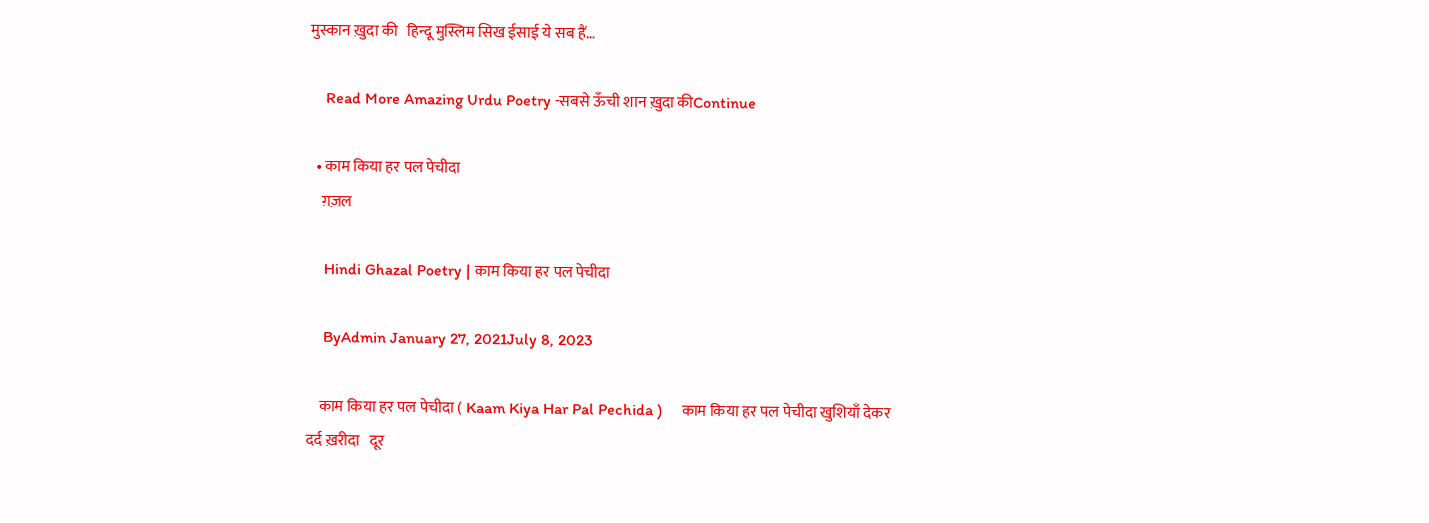मुस्कान ख़ुदा की   हिन्दू मुस्लिम सिख ईसाई ये सब हैं…

    Read More Amazing Urdu Poetry -सबसे ऊँची शान ख़ुदा कीContinue

  • काम किया हर पल पेचीदा
    ग़ज़ल

    Hindi Ghazal Poetry | काम किया हर पल पेचीदा

    ByAdmin January 27, 2021July 8, 2023

    काम किया हर पल पेचीदा ( Kaam Kiya Har Pal Pechida )     काम किया हर पल पेचीदा खुशियाँ देकर दर्द ख़रीदा   दूर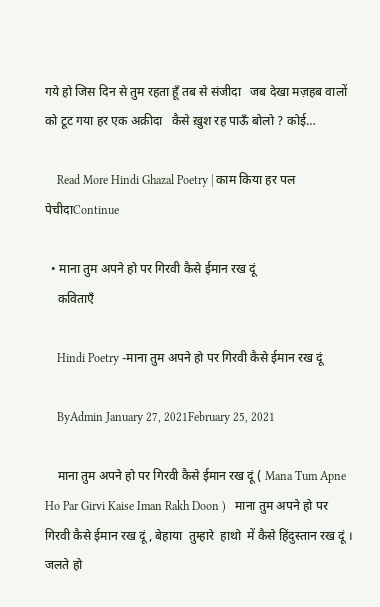गये हो जिस दिन से तुम रहता हूँ तब से संजीदा   जब देखा मज़हब वालों को टूट गया हर एक अक़ीदा   कैसे ख़ुश रह पाऊँ बोलो ? कोई…

    Read More Hindi Ghazal Poetry | काम किया हर पल पेचीदाContinue

  • माना तुम अपने हो पर गिरवी कैसे ईमान रख दूं
    कविताएँ

    Hindi Poetry -माना तुम अपने हो पर गिरवी कैसे ईमान रख दूं

    ByAdmin January 27, 2021February 25, 2021

    माना तुम अपने हो पर गिरवी कैसे ईमान रख दूं ( Mana Tum Apne Ho Par Girvi Kaise Iman Rakh Doon )   माना तुम अपने हो पर गिरवी कैसे ईमान रख दूं , बेहाया  तुम्हारे  हाथो  में कैसे हिंदुस्तान रख दूं । जलते हो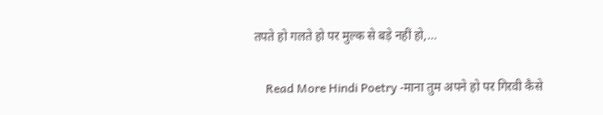तपते हो गलते हो पर मुल्क से बड़े नहीं हो,…

    Read More Hindi Poetry -माना तुम अपने हो पर गिरवी कैसे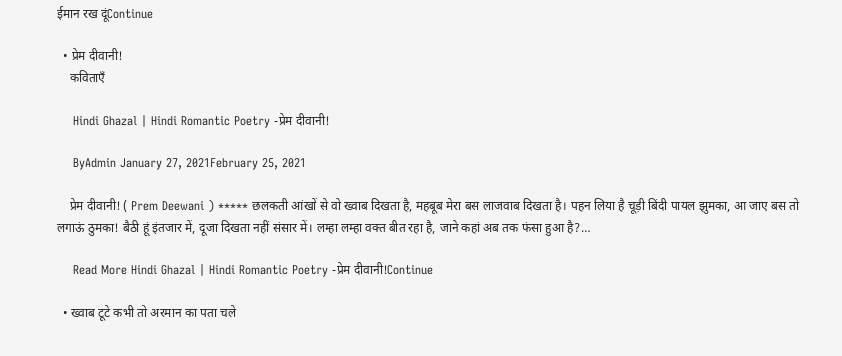ईमान रख दूंContinue

  • प्रेम दीवानी!
    कविताएँ

    Hindi Ghazal | Hindi Romantic Poetry -प्रेम दीवानी!

    ByAdmin January 27, 2021February 25, 2021

    प्रेम दीवानी! ( Prem Deewani ) ***** छलकती आंखों से वो ख्वाब दिखता है, महबूब मेरा बस लाजवाब दिखता है। पहन लिया है चूड़ी बिंदी पायल झुमका, आ जाए बस तो लगाऊं ठुमका! बैठी हूं इंतजार में, दूजा दिखता नहीं संसार में। लम्हा लम्हा वक्त बीत रहा है, जाने कहां अब तक फंसा हुआ है?…

    Read More Hindi Ghazal | Hindi Romantic Poetry -प्रेम दीवानी!Continue

  • ख्वाब टूटे कभी तो अरमान का पता चले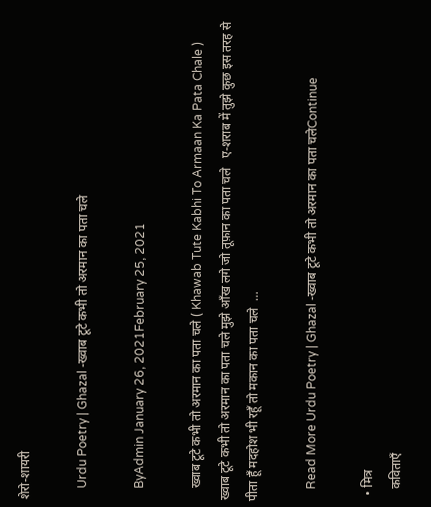शेरो-शायरी

    Urdu Poetry | Ghazal -ख्वाब टूटे कभी तो अरमान का पता चले

    ByAdmin January 26, 2021February 25, 2021

    ख्वाब टूटे कभी तो अरमान का पता चले ( Khawab Tute Kabhi To Armaan Ka Pata Chale )     ख्वाब टूटे कभी तो अरमान का पता चले मुझे आँख लगे जो तूफ़ान का पता चले   ए-शराब में तुझे कुछ इस तरह से पीता हूँ मदहोश भी रहूँ तो मकान का पता चले  …

    Read More Urdu Poetry | Ghazal -ख्वाब टूटे कभी तो अरमान का पता चलेContinue

  • मित्र
    कविताएँ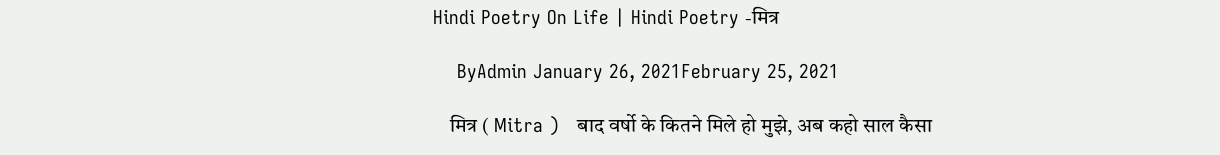Hindi Poetry On Life | Hindi Poetry -मित्र

    ByAdmin January 26, 2021February 25, 2021

    मित्र ( Mitra )   बाद वर्षो के कितने मिले हो मुझे, अब कहो साल कैसा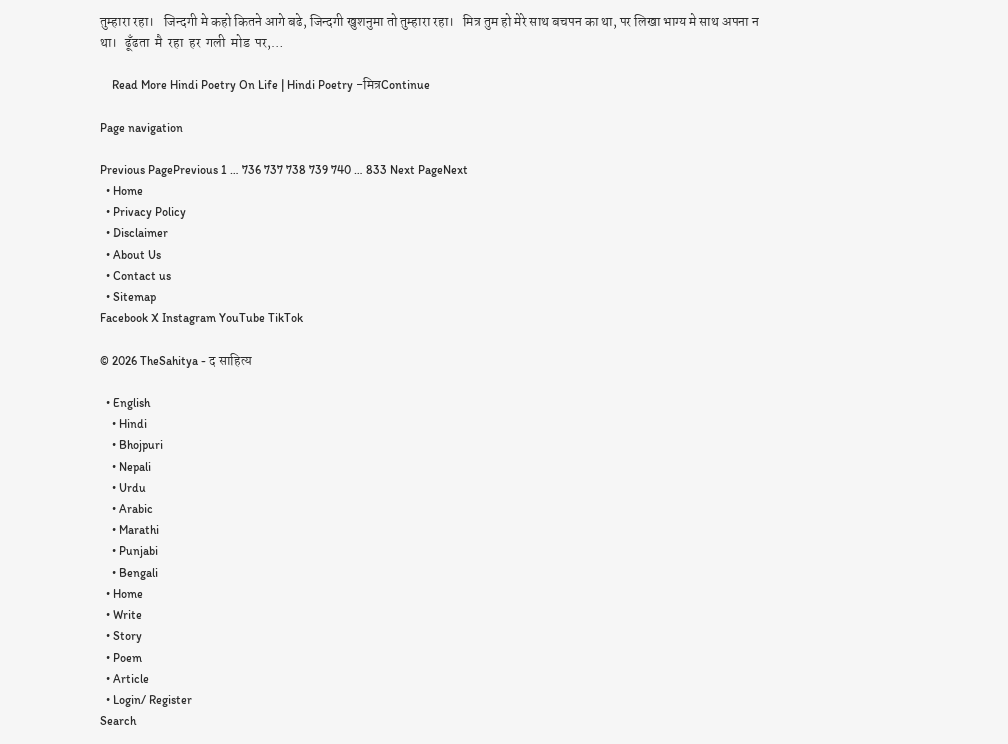तुम्हारा रहा।   जिन्दगी मे कहो कितने आगे बढे, जिन्दगी खुशनुमा तो तुम्हारा रहा।   मित्र तुम हो मेरे साथ बचपन का था, पर लिखा भाग्य मे साथ अपना न था।   ढूँढता  मै  रहा  हर  गली  मोड  पर,…

    Read More Hindi Poetry On Life | Hindi Poetry -मित्रContinue

Page navigation

Previous PagePrevious 1 … 736 737 738 739 740 … 833 Next PageNext
  • Home
  • Privacy Policy
  • Disclaimer
  • About Us
  • Contact us
  • Sitemap
Facebook X Instagram YouTube TikTok

© 2026 TheSahitya - द साहित्य

  • English
    • Hindi
    • Bhojpuri
    • Nepali
    • Urdu
    • Arabic
    • Marathi
    • Punjabi
    • Bengali
  • Home
  • Write
  • Story
  • Poem
  • Article
  • Login/ Register
Search